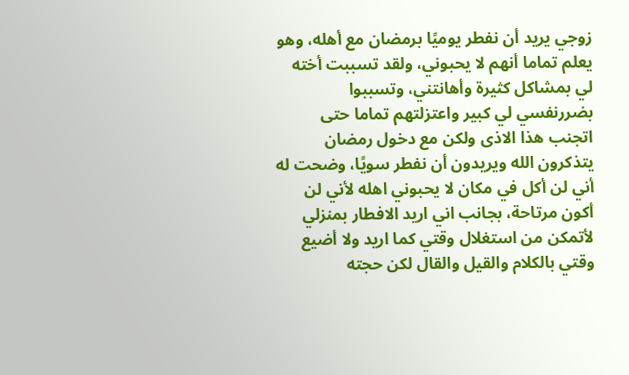زوجي يريد أن نفطر يوميًا برمضان مع أهله، وهو يعلم تماما أنهم لا يحبوني، ولقد تسببت أخته لي بمشاكل كثيرة وأهانتني، وتسببوا بضررنفسي لي كبير واعتزلتهم تماما حتى اتجنب هذا الاذى ولكن مع دخول رمضان يتذكرون الله ويريدون أن نفطر سويًا، وضحت له أني لن أكل في مكان لا يحبوني اهله لأني لن أكون مرتاحة، بجانب اني اريد الافطار بمنزلي لأتمكن من استغلال وقتي كما اريد ولا أضيع وقتي بالكلام والقيل والقال لكن حجته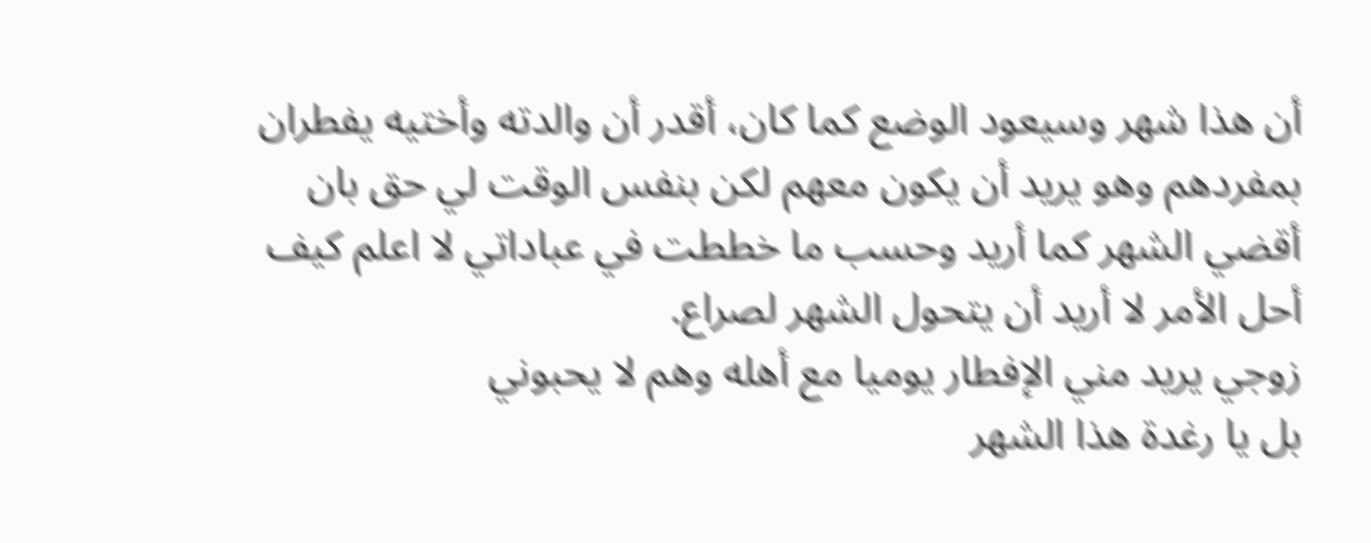أن هذا شهر وسيعود الوضع كما كان، أقدر أن والدته وأختيه يفطران بمفردهم وهو يريد أن يكون معهم لكن بنفس الوقت لي حق بان أقضي الشهر كما أريد وحسب ما خططت في عباداتي لا اعلم كيف أحل الأمر لا أريد أن يتحول الشهر لصراع.
زوجي يريد مني الإفطار يوميا مع أهله وهم لا يحبوني
بل يا رغدة هذا الشهر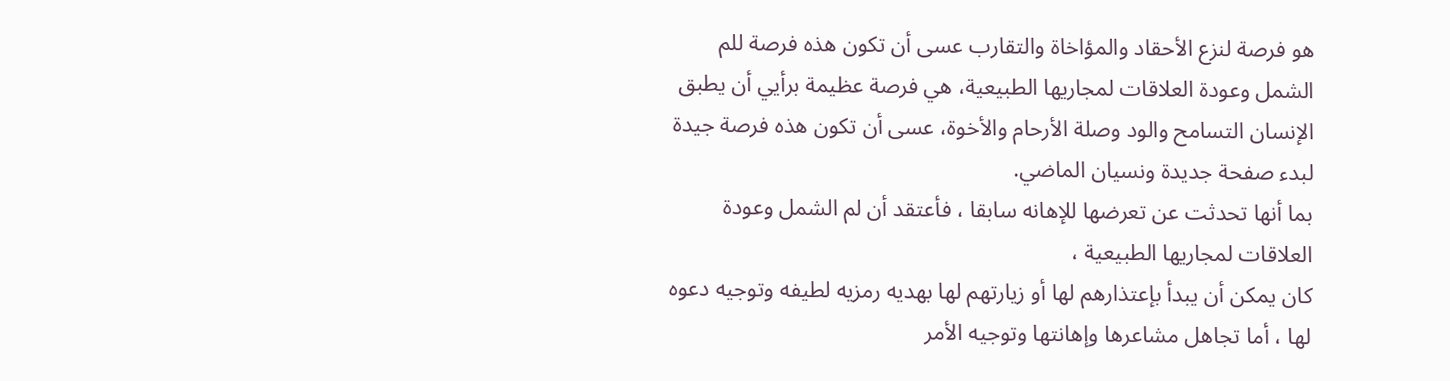هو فرصة لنزع الأحقاد والمؤاخاة والتقارب عسى أن تكون هذه فرصة للم الشمل وعودة العلاقات لمجاريها الطبيعية، هي فرصة عظيمة برأيي أن يطبق الإنسان التسامح والود وصلة الأرحام والأخوة، عسى أن تكون هذه فرصة جيدة لبدء صفحة جديدة ونسيان الماضي.
بما أنها تحدثت عن تعرضها للإهانه سابقا ، فأعتقد أن لم الشمل وعودة العلاقات لمجاريها الطبيعية ،
كان يمكن أن يبدأ بإعتذارهم لها أو زيارتهم لها بهديه رمزيه لطيفه وتوجيه دعوه لها ، أما تجاهل مشاعرها وإهانتها وتوجيه الأمر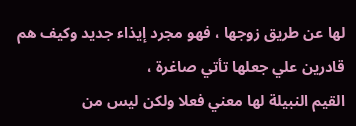لها عن طريق زوجها ، فهو مجرد إيذاء جديد وكيف هم قادرين علي جعلها تأتي صاغرة ،
القيم النبيلة لها معني فعلا ولكن ليس من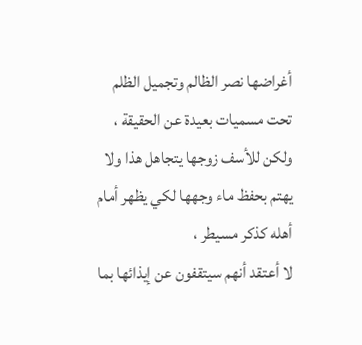أغراضها نصر الظالم وتجميل الظلم تحت مسميات بعيدة عن الحقيقة ،
ولكن للأسف زوجها يتجاهل هذا ولا يهتم بحفظ ماء وجهها لكي يظهر أمام أهله كذكر مسيطر ،
لا أعتقد أنهم سيتقفون عن إيذائها بما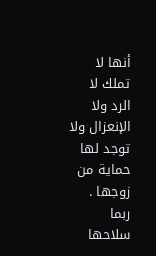أنها لا تملك لا الرد ولا الإنعزال ولا توجد لها حماية من زوجها .
ربما سلاحها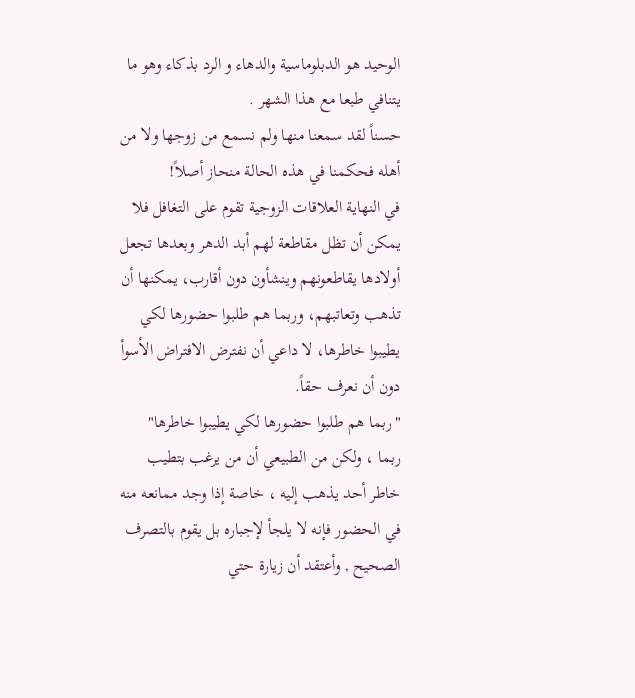الوحيد هو الدبلوماسية والدهاء و الرد بذكاء وهو ما يتنافي طبعا مع هذا الشهر .
حسناً لقد سمعنا منها ولم نسمع من زوجها ولا من أهله فحكمنا في هذه الحالة منحاز أصلاً!
في النهاية العلاقات الزوجية تقوم على التغافل فلا يمكن أن تظل مقاطعة لهم أبد الدهر وبعدها تجعل أولادها يقاطعونهم وينشأون دون أقارب، يمكنها أن تذهب وتعاتبهم، وربما هم طلبوا حضورها لكي يطيبوا خاطرها، لا داعي أن نفترض الافتراض الأسوأ دون أن نعرف حقاً.
"ربما هم طلبوا حضورها لكي يطيبوا خاطرها"
ربما ، ولكن من الطبيعي أن من يرغب بتطيب خاطر أحد يذهب إليه ، خاصة إذا وجد ممانعه منه في الحضور فإنه لا يلجأ لإجباره بل يقوم بالتصرف الصحيح , وأعتقد أن زيارة حتي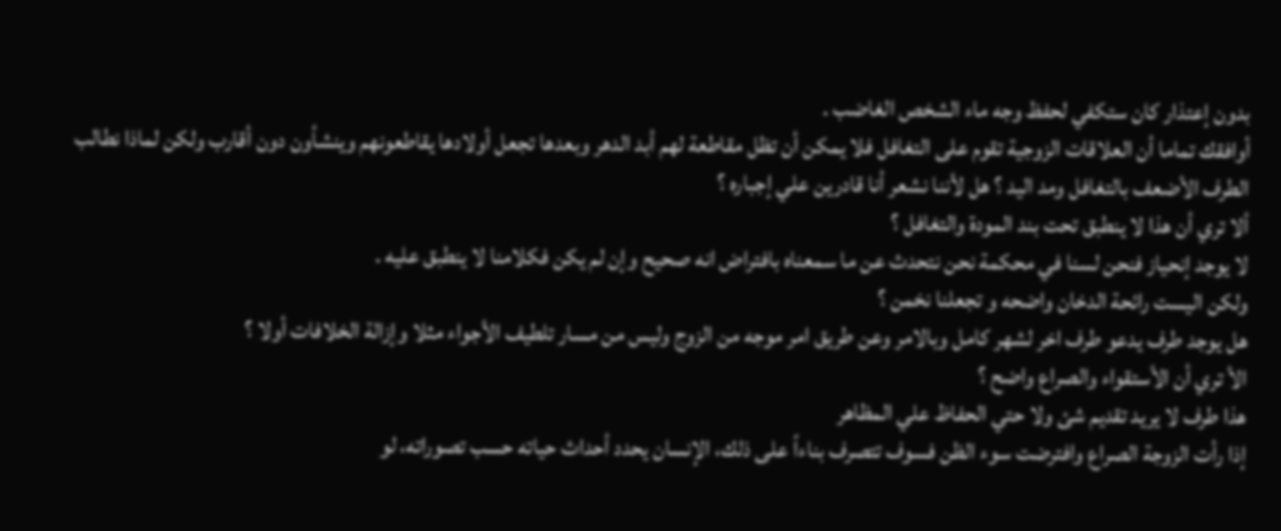بدون إعتذار كان ستكفي لحفظ وجه ماء الشخص الغاضب .
أوافقك تماما أن العلاقات الزوجية تقوم على التغافل فلا يمكن أن تظل مقاطعة لهم أبد الدهر وبعدها تجعل أولادها يقاطعونهم وينشأون دون أقارب ولكن لماذا نطالب الطرف الأضعف بالتغافل ومد اليد ؟ هل لأننا نشعر أنا قادرين علي إجباره ؟
ألا تري أن هذا لا ينطبق تحت بند المودة والتغافل ؟
لا يوجد إنحياز فنحن لسنا في محكمة نحن نتحدث عن ما سمعناه بافتراض انه صحيح وإن لم يكن فكلامنا لا ينطبق عليه .
ولكن اليست رائحة الدخان واضحه و تجعلنا نخمن ؟
هل يوجد طرف يدعو طرف اخر لشهر كامل وبالامر وعن طريق امر موجه من الزوج وليس من مسار تلطيف الأجواء مثلا وإزالة الخلافات أولا ؟
الأ تري أن الأستقواء والصراع واضح ؟
هذا طرف لا يريد تقديم شئ ولا حتي الحفاظ علي المظاهر
إذا رأت الزوجة الصراع وافترضت سوء الظن فسوف تتصرف بناءاً على ذلك، الإنسان يحدد أحداث حياته حسب تصوراته، لو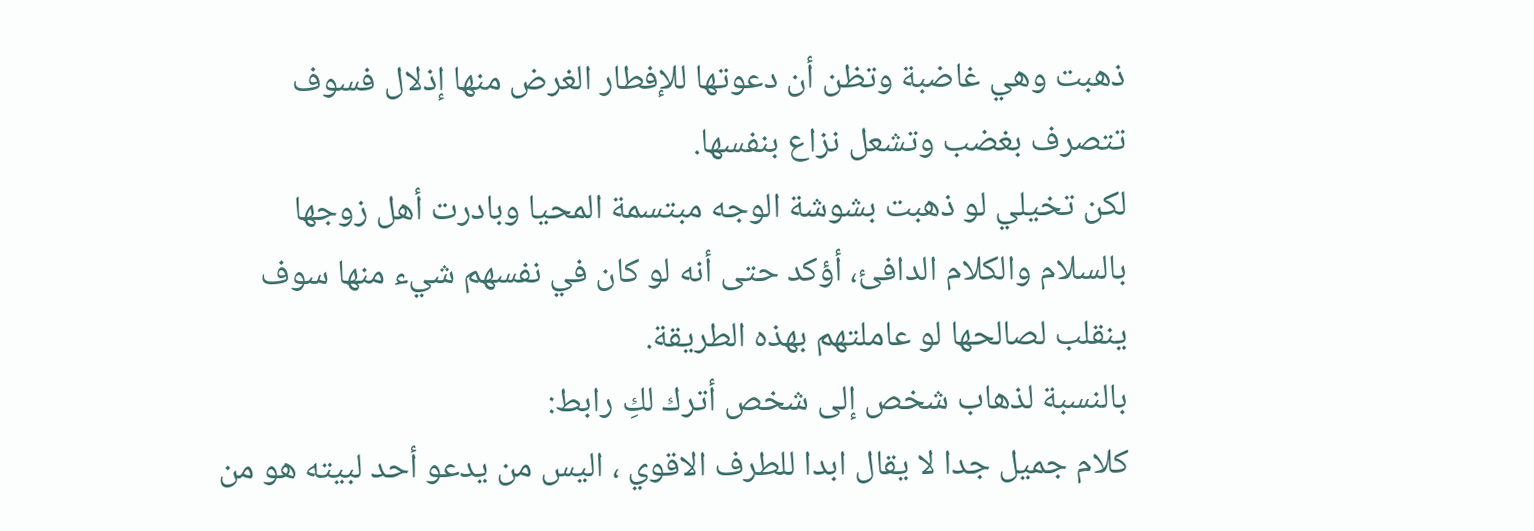ذهبت وهي غاضبة وتظن أن دعوتها للإفطار الغرض منها إذلال فسوف تتصرف بغضب وتشعل نزاع بنفسها.
لكن تخيلي لو ذهبت بشوشة الوجه مبتسمة المحيا وبادرت أهل زوجها بالسلام والكلام الدافئ، أؤكد حتى أنه لو كان في نفسهم شيء منها سوف ينقلب لصالحها لو عاملتهم بهذه الطريقة.
بالنسبة لذهاب شخص إلى شخص أترك لكِ رابط:
كلام جميل جدا لا يقال ابدا للطرف الاقوي ، اليس من يدعو أحد لبيته هو من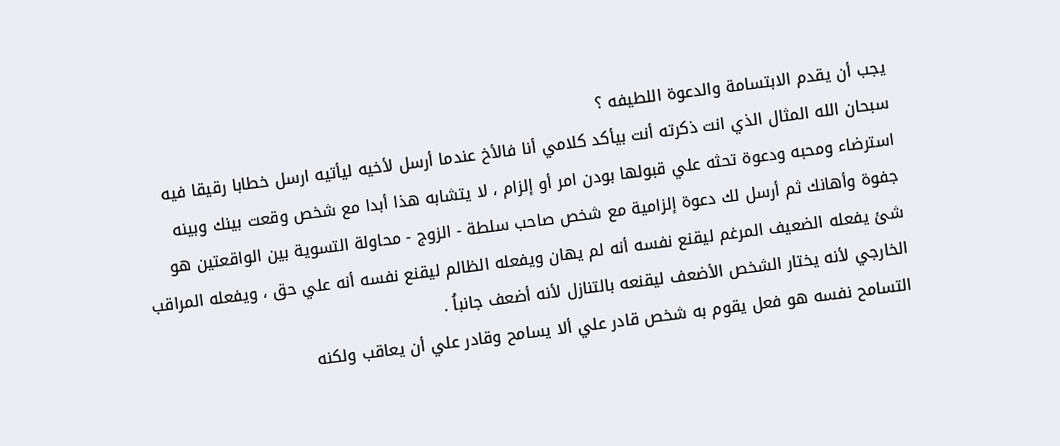يجب أن يقدم الابتسامة والدعوة اللطيفه ؟
سبحان الله المثال الذي انت ذكرته أنت بيأكد كلامي أنا فالأخ عندما أرسل لأخيه ليأتيه ارسل خطابا رقيقا فيه استرضاء ومحبه ودعوة تحثه علي قبولها بودن امر أو إلزام ، لا يتشابه هذا أبدا مع شخص وقعت بينك وبينه جفوة وأهانك ثم أرسل لك دعوة إلزامية مع شخص صاحب سلطة - الزوج - محاولة التسوية بين الواقعتين هو شئ يفعله الضعيف المرغم ليقنع نفسه أنه لم يهان ويفعله الظالم ليقنع نفسه أنه علي حق ، ويفعله المراقب الخارجي لأنه يختار الشخص الأضعف ليقنعه بالتنازل لأنه أضعف جانباُ .
التسامح نفسه هو فعل يقوم به شخص قادر علي ألا يسامح وقادر علي أن يعاقب ولكنه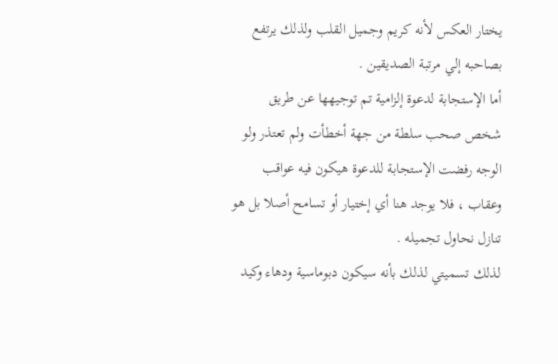يختار العكس لأنه كريم وجميل القلب ولذلك يرتفع بصاحبه إلي مرتبة الصديقين .
أما الإستجابة لدعوة إلزامية تم توجيهها عن طريق شخص صحب سلطة من جهة أخطأت ولم تعتذر ولو الوجه رفضت الإستجابة للدعوة هيكون فيه عواقب وعقاب ، فلا يوجد هنا أي إختيار أو تسامح أصلا بل هو تنازل نحاول تجميله .
لذلك تسميتي لذلك بأنه سيكون دبوماسية ودهاء وكيد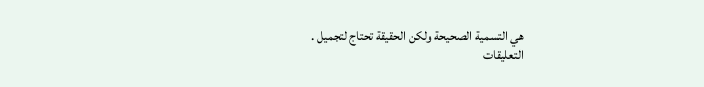هي التسمية الصحيحة ولكن الحقيقة تحتاج لتجميل .
التعليقات